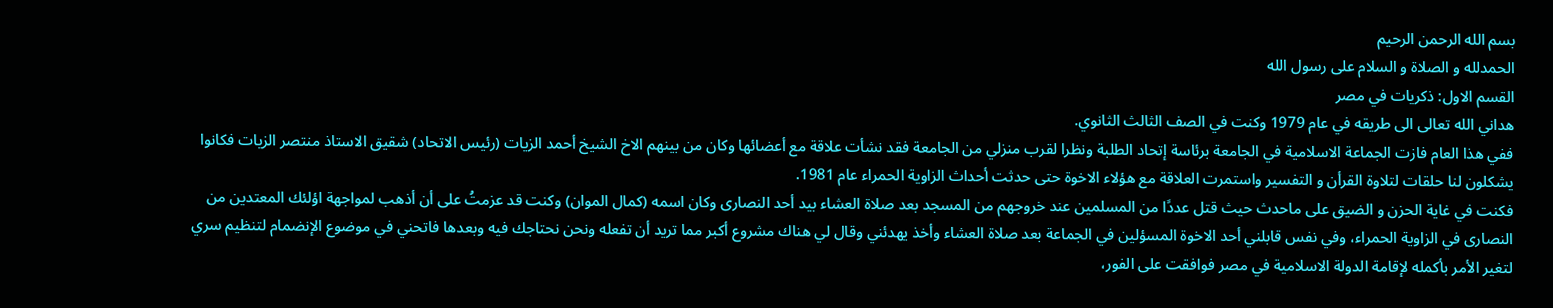بسم الله الرحمن الرحيم
الحمدلله و الصلاة و السلام على رسول الله
القسم الاول: ذكريات في مصر
هداني الله تعالى الى طريقه في عام 1979 وكنت في الصف الثالث الثانوي.
ففي هذا العام فازت الجماعة الاسلامية في الجامعة برئاسة إتحاد الطلبة ونظرا لقرب منزلي من الجامعة فقد نشأت علاقة مع أعضائها وكان من بينهم الاخ الشيخ أحمد الزيات (رئيس الاتحاد) شقيق الاستاذ منتصر الزيات فكانوا يشكلون لنا حلقات لتلاوة القرأن و التفسير واستمرت العلاقة مع هؤلاء الاخوة حتى حدثت أحداث الزاوية الحمراء عام 1981.
فكنت في غاية الحزن و الضيق على ماحدث حيث قتل عددًا من المسلمين عند خروجهم من المسجد بعد صلاة العشاء بيد أحد النصارى وكان اسمه (كمال الموان) وكنت قد عزمتُ على أن أذهب لمواجهة اؤلئك المعتدين من النصارى في الزاوية الحمراء، وفي نفس قابلني أحد الاخوة المسؤلين في الجماعة بعد صلاة العشاء وأخذ يهدئني وقال لي هناك مشروع أكبر مما تريد أن تفعله ونحن نحتاجك فيه وبعدها فاتحني في موضوع الإنضمام لتنظيم سري لتغير الأمر بأكمله لإقامة الدولة الاسلامية في مصر فوافقت على الفور،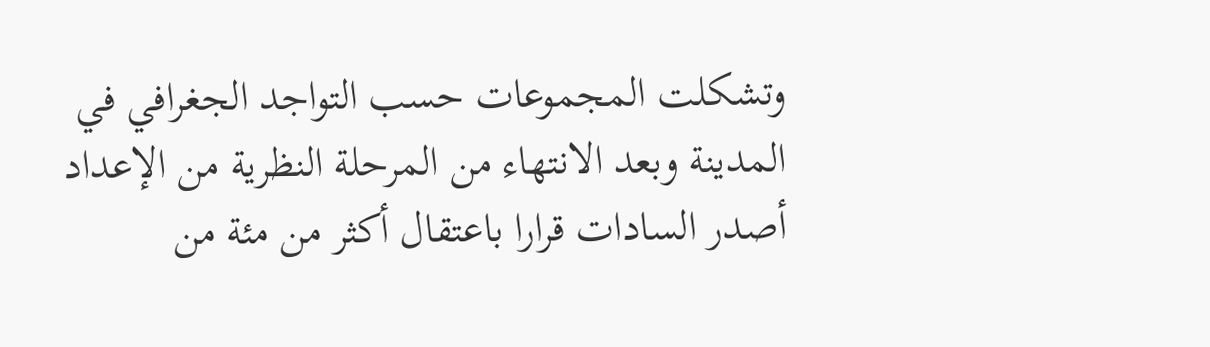وتشكلت المجموعات حسب التواجد الجغرافي في المدينة وبعد الانتهاء من المرحلة النظرية من الإعداد أصدر السادات قرارا باعتقال أكثر من مئة من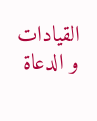القيادات و الدعاة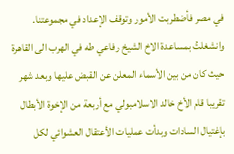في مصر فأضطربت الأمور وتوقف الإعداد في مجموعتنا.
وانشغلتُ بمساعدة الاخ الشيخ رفاعي طه في الهرب الى القاهرة حيث كان من بين الأسماء المعلن عن القبض عليها وبعد شهر تقريبا قام الأخ خالد الاسلامبولي مع أربعة من الإخوة الأبطال بإغتيال السادات وبدأت عمليات الأعتقال العشوائي لكل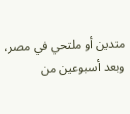متدين أو ملتحي في مصر، وبعد أسبوعين من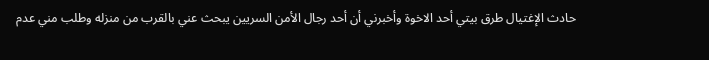حادث الإغتيال طرق بيتي أحد الاخوة وأخبرني أن أحد رجال الأمن السريين يبحث عني بالقرب من منزله وطلب مني عدم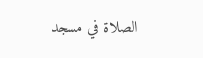الصلاة في مسجد